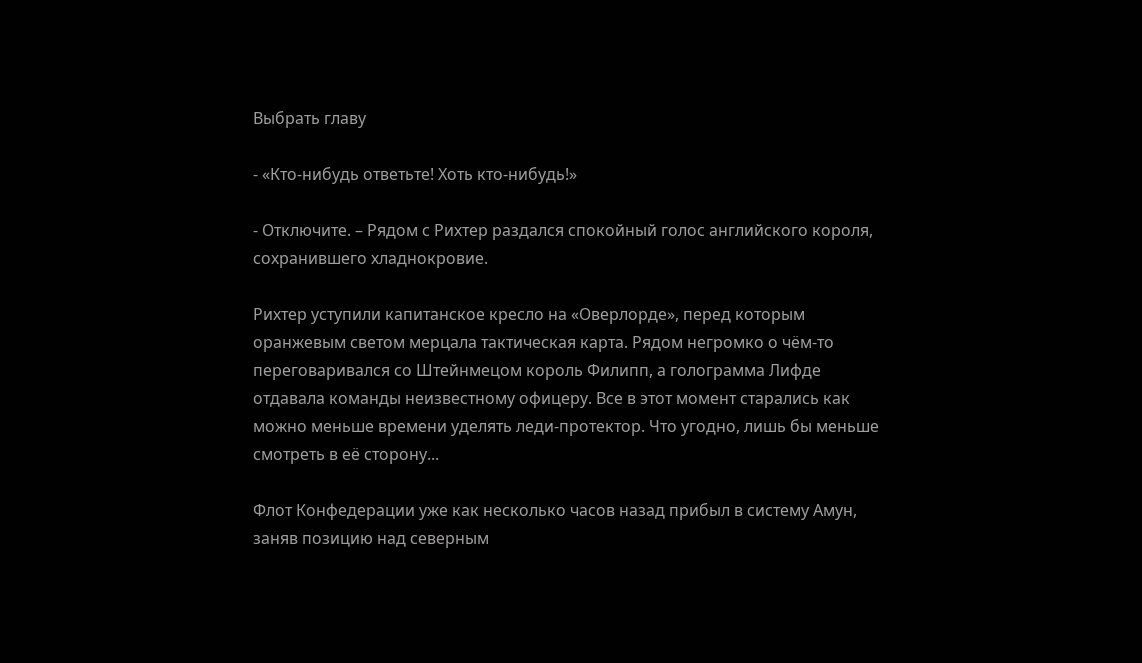Выбрать главу

- «Кто-нибудь ответьте! Хоть кто-нибудь!»

- Отключите. – Рядом с Рихтер раздался спокойный голос английского короля, сохранившего хладнокровие.

Рихтер уступили капитанское кресло на «Оверлорде», перед которым оранжевым светом мерцала тактическая карта. Рядом негромко о чём-то переговаривался со Штейнмецом король Филипп, а голограмма Лифде отдавала команды неизвестному офицеру. Все в этот момент старались как можно меньше времени уделять леди-протектор. Что угодно, лишь бы меньше смотреть в её сторону...

Флот Конфедерации уже как несколько часов назад прибыл в систему Амун, заняв позицию над северным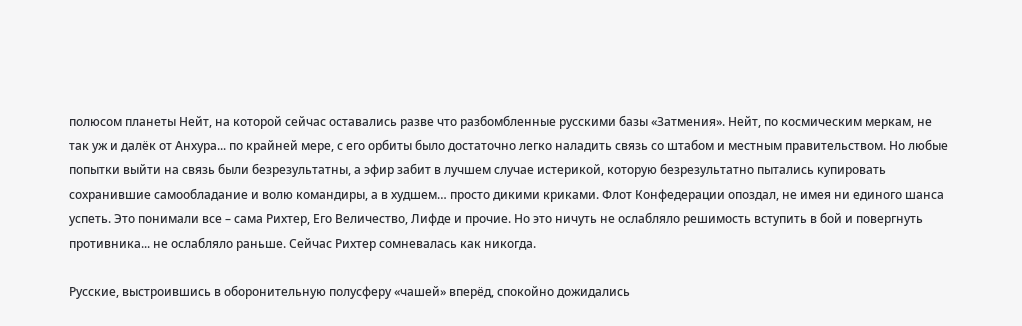полюсом планеты Нейт, на которой сейчас оставались разве что разбомбленные русскими базы «Затмения». Нейт, по космическим меркам, не так уж и далёк от Анхура... по крайней мере, с его орбиты было достаточно легко наладить связь со штабом и местным правительством. Но любые попытки выйти на связь были безрезультатны, а эфир забит в лучшем случае истерикой, которую безрезультатно пытались купировать сохранившие самообладание и волю командиры, а в худшем… просто дикими криками. Флот Конфедерации опоздал, не имея ни единого шанса успеть. Это понимали все – сама Рихтер, Его Величество, Лифде и прочие. Но это ничуть не ослабляло решимость вступить в бой и повергнуть противника... не ослабляло раньше. Сейчас Рихтер сомневалась как никогда.

Русские, выстроившись в оборонительную полусферу «чашей» вперёд, спокойно дожидались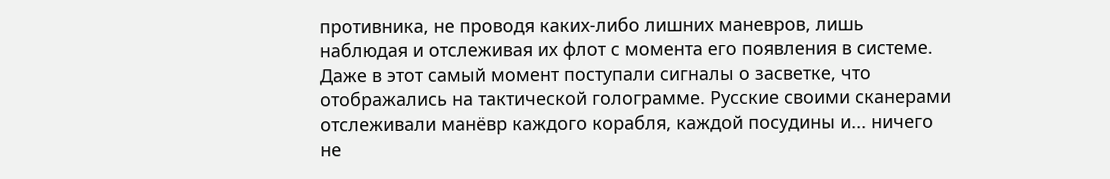противника, не проводя каких-либо лишних маневров, лишь наблюдая и отслеживая их флот с момента его появления в системе. Даже в этот самый момент поступали сигналы о засветке, что отображались на тактической голограмме. Русские своими сканерами отслеживали манёвр каждого корабля, каждой посудины и... ничего не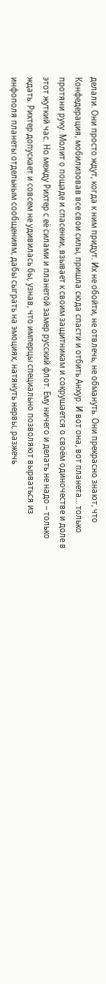делали. Они просто ждут, когда к ним придут. Их не обойти, не отвлечь, не обмануть. Они прекрасно знают, что Конфедерация, мобилизовав все свои силы, пришла сюда спасти и отбить Анхур. И вот она, вот планета… только протяни руку. Молит о пощаде и спасении, взывает к своим защитникам и сокрушается о своём одиночестве и доле в этот жуткий час. Но между Рихтер с её силами и планетой замер русский флот. Ему ничего и делать не надо – только ждать. Рихтер допускает и совсем не удивилась бы, узнав, что имперцы специально позволяют вырваться из инфополя планеты отдельным сообщениям, дабы сыграть на эмоциях, натянуть нервы, разжечь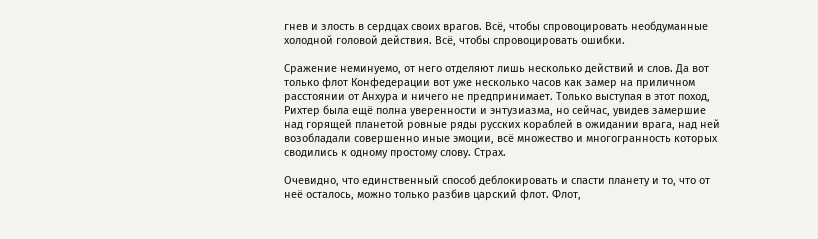гнев и злость в сердцах своих врагов. Всё, чтобы спровоцировать необдуманные холодной головой действия. Всё, чтобы спровоцировать ошибки.

Сражение неминуемо, от него отделяют лишь несколько действий и слов. Да вот только флот Конфедерации вот уже несколько часов как замер на приличном расстоянии от Анхура и ничего не предпринимает. Только выступая в этот поход, Рихтер была ещё полна уверенности и энтузиазма, но сейчас, увидев замершие над горящей планетой ровные ряды русских кораблей в ожидании врага, над ней возобладали совершенно иные эмоции, всё множество и многогранность которых сводились к одному простому слову. Страх.

Очевидно, что единственный способ деблокировать и спасти планету и то, что от неё осталось, можно только разбив царский флот. Флот,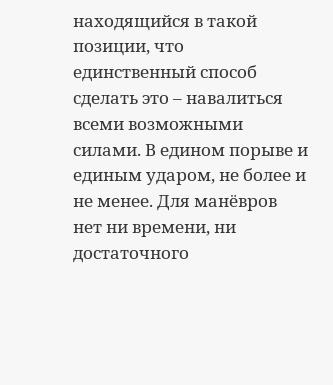находящийся в такой позиции, что единственный способ сделать это – навалиться всеми возможными силами. В едином порыве и единым ударом, не более и не менее. Для манёвров нет ни времени, ни достаточного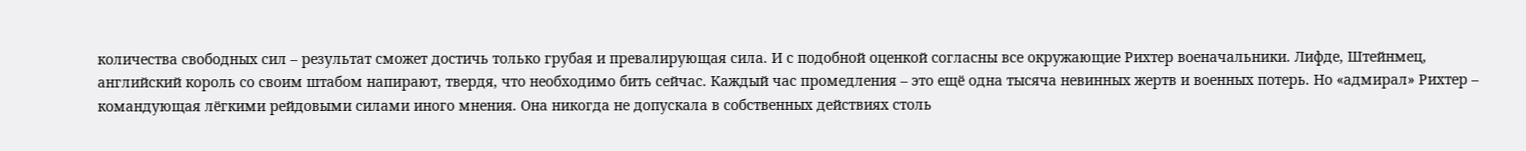количества свободных сил – результат сможет достичь только грубая и превалирующая сила. И с подобной оценкой согласны все окружающие Рихтер военачальники. Лифде, Штейнмец, английский король со своим штабом напирают, твердя, что необходимо бить сейчас. Каждый час промедления – это ещё одна тысяча невинных жертв и военных потерь. Но «адмирал» Рихтер – командующая лёгкими рейдовыми силами иного мнения. Она никогда не допускала в собственных действиях столь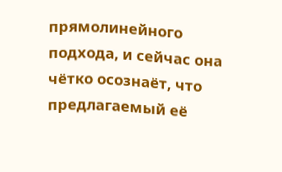прямолинейного подхода, и сейчас она чётко осознаёт, что предлагаемый её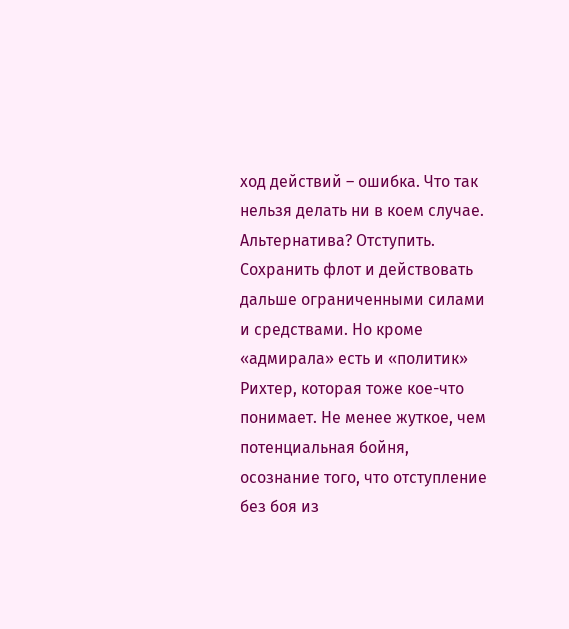ход действий – ошибка. Что так нельзя делать ни в коем случае. Альтернатива? Отступить. Сохранить флот и действовать дальше ограниченными силами и средствами. Но кроме «адмирала» есть и «политик» Рихтер, которая тоже кое-что понимает. Не менее жуткое, чем потенциальная бойня, осознание того, что отступление без боя из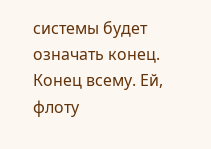системы будет означать конец. Конец всему. Ей, флоту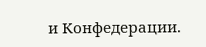и Конфедерации.